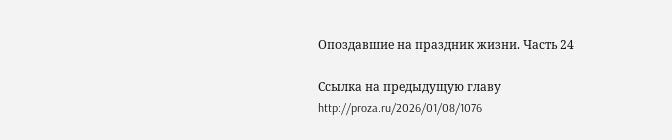Опоздавшие на праздник жизни. Часть 24

Ссылка на предыдущую главу http://proza.ru/2026/01/08/1076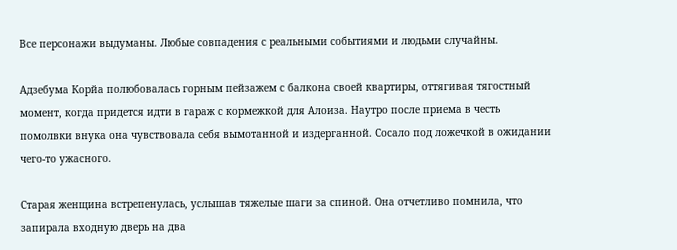Все персонажи выдуманы. Любые совпадения с реальными событиями и людьми случайны.

Адзебума Корйа полюбовалась горным пейзажем с балкона своей квартиры, оттягивая тягостный момент, когда придется идти в гараж с кормежкой для Алоиза. Наутро после приема в честь помолвки внука она чувствовала себя вымотанной и издерганной. Сосало под ложечкой в ожидании чего-то ужасного.

Старая женщина встрепенулась, услышав тяжелые шаги за спиной. Она отчетливо помнила, что запирала входную дверь на два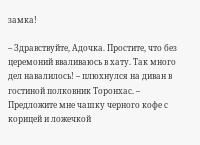замка!

– Здравствуйте, Адочка. Простите, что без церемоний вваливаюсь в хату. Так много дел навалилось! – плюхнулся на диван в гостиной полковник Торонхас. – Предложите мне чашку черного кофе с корицей и ложечкой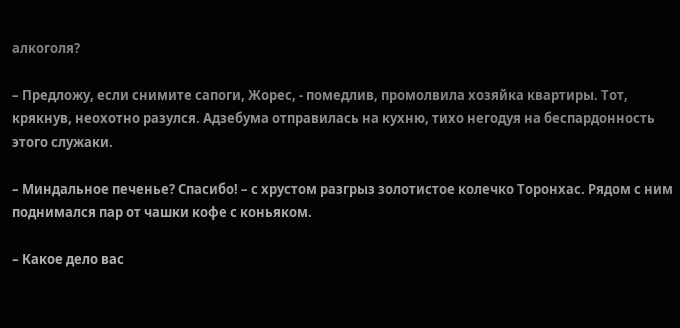алкоголя?

– Предложу, если снимите сапоги, Жорес, - помедлив, промолвила хозяйка квартиры. Тот, крякнув, неохотно разулся. Адзебума отправилась на кухню, тихо негодуя на беспардонность этого служаки.

– Миндальное печенье? Спасибо! – с хрустом разгрыз золотистое колечко Торонхас. Рядом с ним поднимался пар от чашки кофе с коньяком.

– Какое дело вас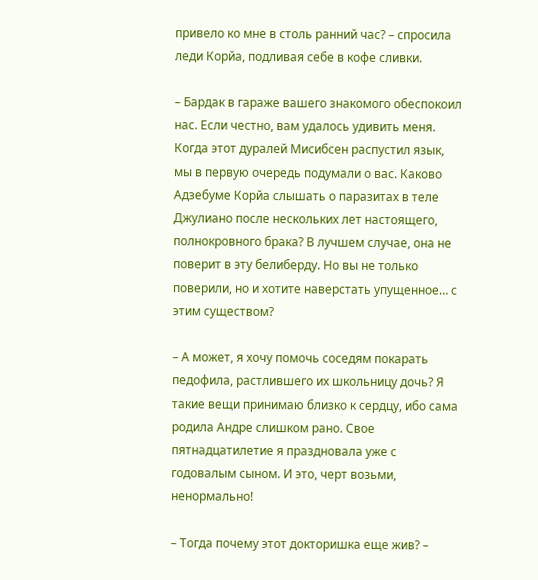привело ко мне в столь ранний час? – спросила леди Корйа, подливая себе в кофе сливки.

– Бардак в гараже вашего знакомого обеспокоил нас. Если честно, вам удалось удивить меня. Когда этот дуралей Мисибсен распустил язык, мы в первую очередь подумали о вас. Каково Адзебуме Корйа слышать о паразитах в теле Джулиано после нескольких лет настоящего, полнокровного брака? В лучшем случае, она не поверит в эту белиберду. Но вы не только поверили, но и хотите наверстать упущенное… с этим существом?

– А может, я хочу помочь соседям покарать педофила, растлившего их школьницу дочь? Я такие вещи принимаю близко к сердцу, ибо сама родила Андре слишком рано. Свое пятнадцатилетие я праздновала уже с годовалым сыном. И это, черт возьми, ненормально!

– Тогда почему этот докторишка еще жив? –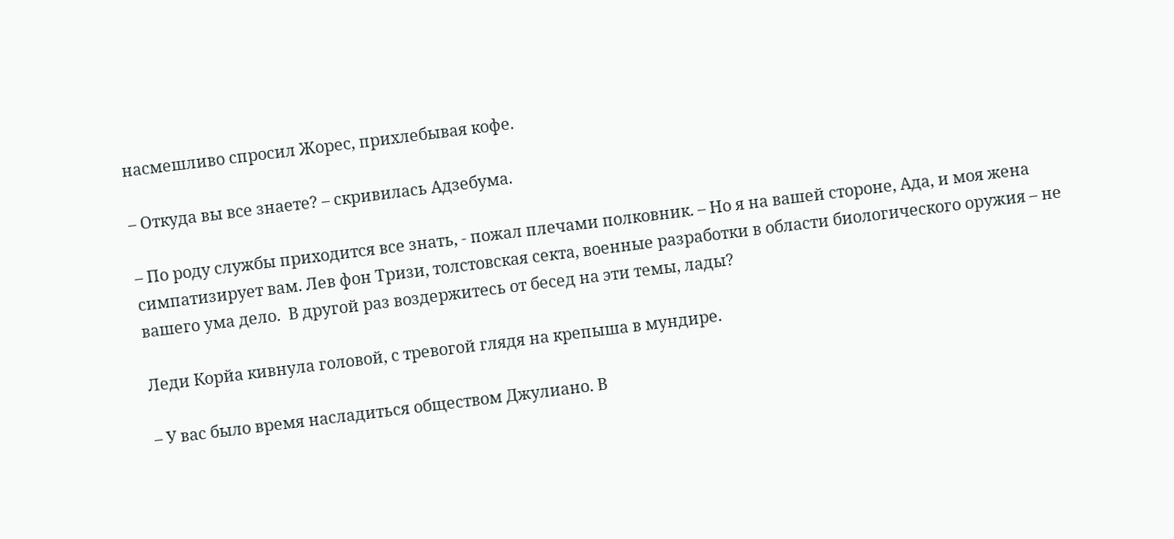насмешливо спросил Жорес, прихлебывая кофе.

– Откуда вы все знаете? – скривилась Адзебума.

– По роду службы приходится все знать, - пожал плечами полковник. – Но я на вашей стороне, Ада, и моя жена симпатизирует вам. Лев фон Тризи, толстовская секта, военные разработки в области биологического оружия – не вашего ума дело.  В другой раз воздержитесь от бесед на эти темы, лады?

Леди Корйа кивнула головой, с тревогой глядя на крепыша в мундире.

– У вас было время насладиться обществом Джулиано. В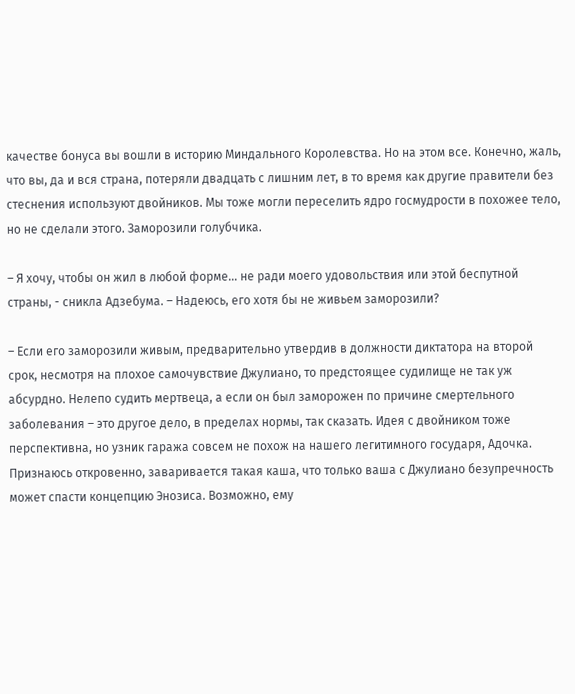качестве бонуса вы вошли в историю Миндального Королевства. Но на этом все. Конечно, жаль, что вы, да и вся страна, потеряли двадцать с лишним лет, в то время как другие правители без стеснения используют двойников. Мы тоже могли переселить ядро госмудрости в похожее тело, но не сделали этого. Заморозили голубчика.

– Я хочу, чтобы он жил в любой форме… не ради моего удовольствия или этой беспутной страны, - сникла Адзебума. – Надеюсь, его хотя бы не живьем заморозили?

– Если его заморозили живым, предварительно утвердив в должности диктатора на второй срок, несмотря на плохое самочувствие Джулиано, то предстоящее судилище не так уж абсурдно. Нелепо судить мертвеца, а если он был заморожен по причине смертельного заболевания – это другое дело, в пределах нормы, так сказать. Идея с двойником тоже перспективна, но узник гаража совсем не похож на нашего легитимного государя, Адочка. Признаюсь откровенно, заваривается такая каша, что только ваша с Джулиано безупречность может спасти концепцию Энозиса. Возможно, ему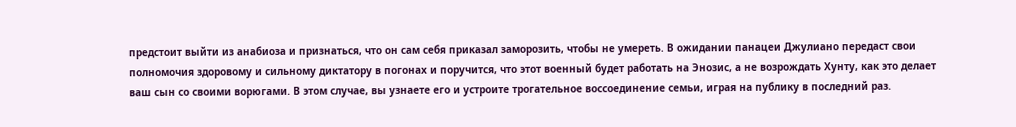предстоит выйти из анабиоза и признаться, что он сам себя приказал заморозить, чтобы не умереть. В ожидании панацеи Джулиано передаст свои полномочия здоровому и сильному диктатору в погонах и поручится, что этот военный будет работать на Энозис, а не возрождать Хунту, как это делает ваш сын со своими ворюгами. В этом случае, вы узнаете его и устроите трогательное воссоединение семьи, играя на публику в последний раз.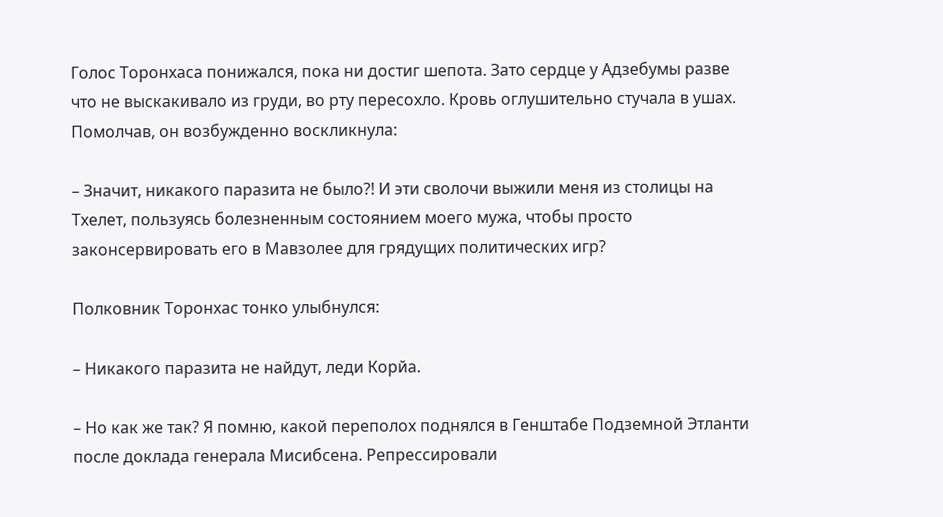Голос Торонхаса понижался, пока ни достиг шепота. Зато сердце у Адзебумы разве что не выскакивало из груди, во рту пересохло. Кровь оглушительно стучала в ушах. Помолчав, он возбужденно воскликнула:

– Значит, никакого паразита не было?! И эти сволочи выжили меня из столицы на Тхелет, пользуясь болезненным состоянием моего мужа, чтобы просто законсервировать его в Мавзолее для грядущих политических игр?

Полковник Торонхас тонко улыбнулся:

– Никакого паразита не найдут, леди Корйа.

– Но как же так? Я помню, какой переполох поднялся в Генштабе Подземной Этланти после доклада генерала Мисибсена. Репрессировали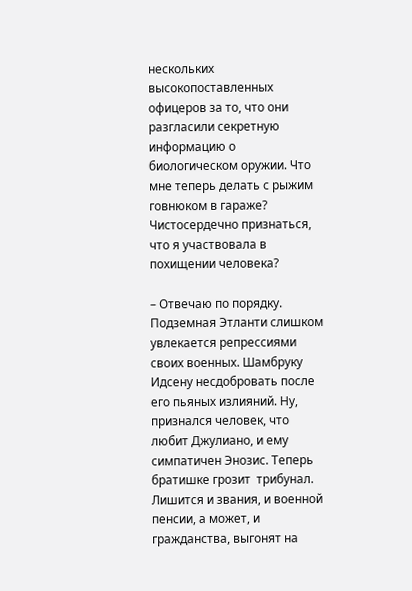нескольких высокопоставленных офицеров за то, что они разгласили секретную информацию о биологическом оружии. Что мне теперь делать с рыжим говнюком в гараже? Чистосердечно признаться, что я участвовала в похищении человека?

– Отвечаю по порядку. Подземная Этланти слишком увлекается репрессиями своих военных. Шамбруку Идсену несдобровать после его пьяных излияний. Ну, признался человек, что любит Джулиано, и ему симпатичен Энозис. Теперь братишке грозит  трибунал. Лишится и звания, и военной пенсии, а может, и гражданства, выгонят на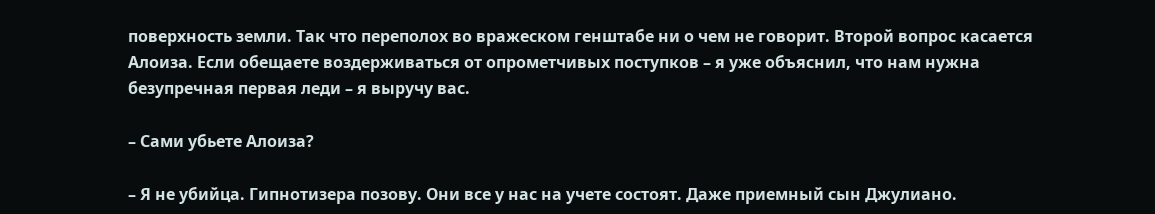поверхность земли. Так что переполох во вражеском генштабе ни о чем не говорит. Второй вопрос касается Алоиза. Если обещаете воздерживаться от опрометчивых поступков – я уже объяснил, что нам нужна безупречная первая леди – я выручу вас.

– Сами убьете Алоиза?

– Я не убийца. Гипнотизера позову. Они все у нас на учете состоят. Даже приемный сын Джулиано.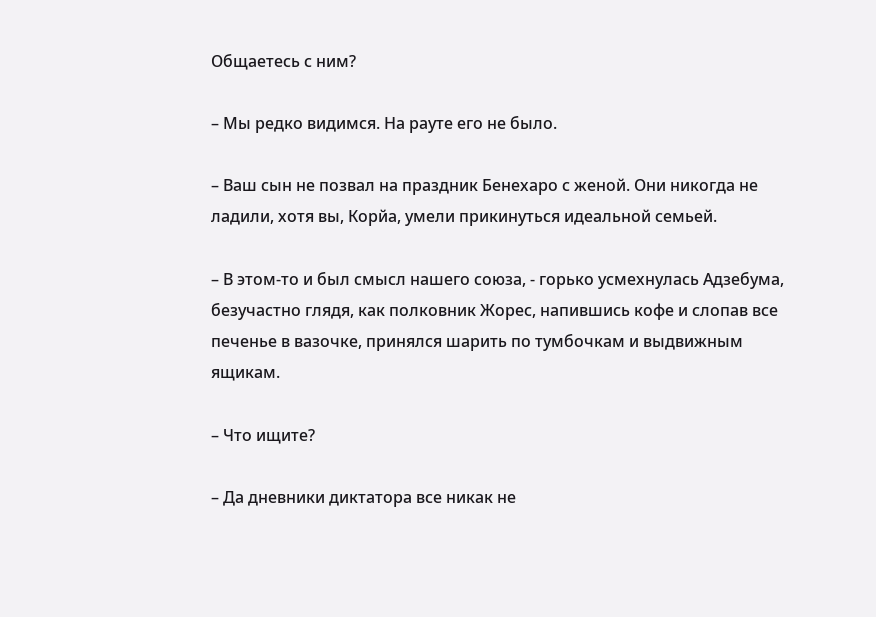Общаетесь с ним?

– Мы редко видимся. На рауте его не было.

– Ваш сын не позвал на праздник Бенехаро с женой. Они никогда не ладили, хотя вы, Корйа, умели прикинуться идеальной семьей.

– В этом-то и был смысл нашего союза, - горько усмехнулась Адзебума, безучастно глядя, как полковник Жорес, напившись кофе и слопав все печенье в вазочке, принялся шарить по тумбочкам и выдвижным ящикам.

– Что ищите?

– Да дневники диктатора все никак не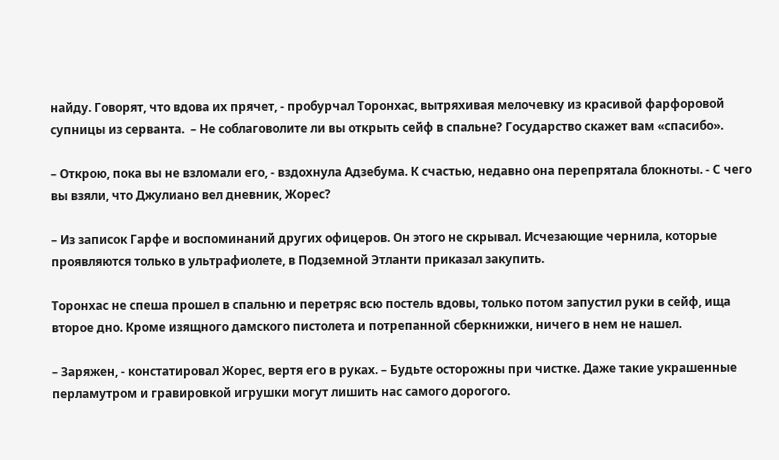найду. Говорят, что вдова их прячет, - пробурчал Торонхас, вытряхивая мелочевку из красивой фарфоровой супницы из серванта.  – Не соблаговолите ли вы открыть сейф в спальне? Государство скажет вам «спасибо».

– Открою, пока вы не взломали его, - вздохнула Адзебума. К счастью, недавно она перепрятала блокноты. - С чего вы взяли, что Джулиано вел дневник, Жорес?

– Из записок Гарфе и воспоминаний других офицеров. Он этого не скрывал. Исчезающие чернила, которые проявляются только в ультрафиолете, в Подземной Этланти приказал закупить.

Торонхас не спеша прошел в спальню и перетряс всю постель вдовы, только потом запустил руки в сейф, ища второе дно. Кроме изящного дамского пистолета и потрепанной сберкнижки, ничего в нем не нашел.

– Заряжен, - констатировал Жорес, вертя его в руках. – Будьте осторожны при чистке. Даже такие украшенные перламутром и гравировкой игрушки могут лишить нас самого дорогого.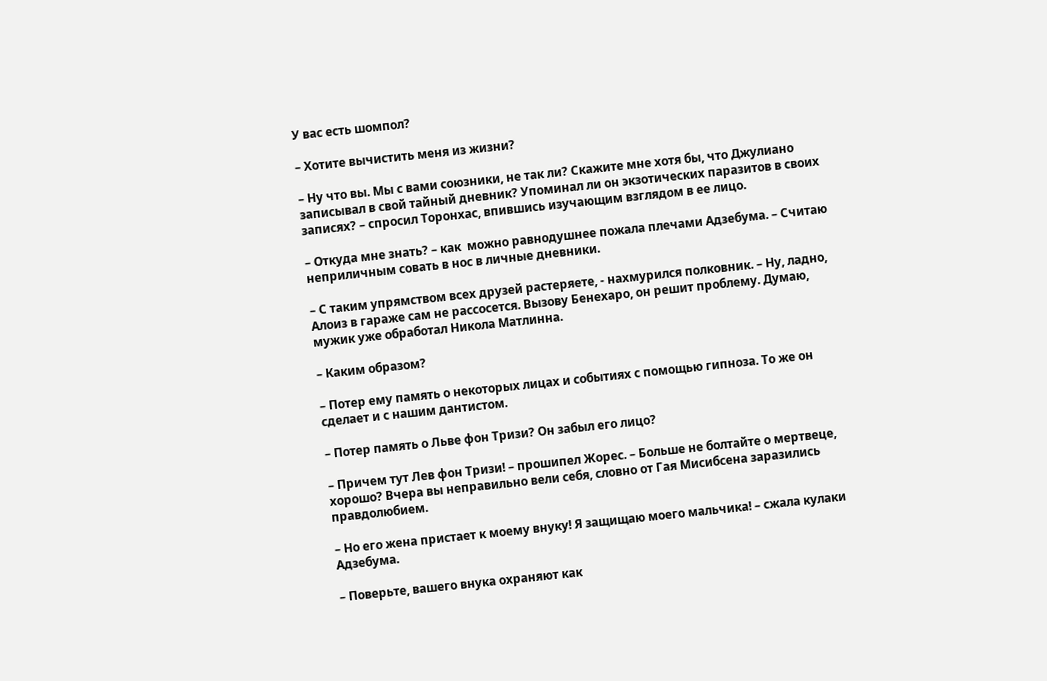У вас есть шомпол?

– Хотите вычистить меня из жизни?

– Ну что вы. Мы с вами союзники, не так ли? Скажите мне хотя бы, что Джулиано записывал в свой тайный дневник? Упоминал ли он экзотических паразитов в своих записях? – спросил Торонхас, впившись изучающим взглядом в ее лицо.

– Откуда мне знать? – как  можно равнодушнее пожала плечами Адзебума. – Считаю неприличным совать в нос в личные дневники.

– С таким упрямством всех друзей растеряете, - нахмурился полковник. – Ну, ладно, Алоиз в гараже сам не рассосется. Вызову Бенехаро, он решит проблему. Думаю, мужик уже обработал Никола Матлинна.

– Каким образом?

– Потер ему память о некоторых лицах и событиях с помощью гипноза. То же он сделает и с нашим дантистом.

– Потер память о Льве фон Тризи? Он забыл его лицо?

– Причем тут Лев фон Тризи! – прошипел Жорес. – Больше не болтайте о мертвеце, хорошо? Вчера вы неправильно вели себя, словно от Гая Мисибсена заразились правдолюбием.

– Но его жена пристает к моему внуку! Я защищаю моего мальчика! – сжала кулаки Адзебума.

– Поверьте, вашего внука охраняют как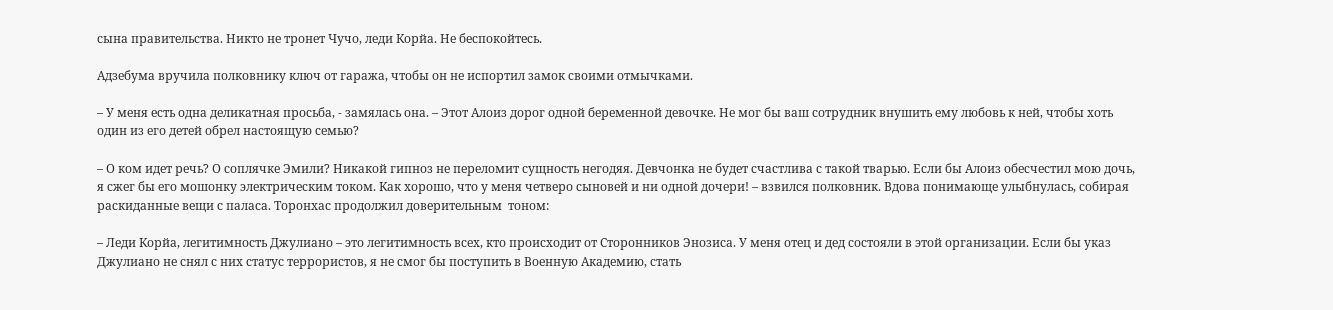сына правительства. Никто не тронет Чучо, леди Корйа. Не беспокойтесь.

Адзебума вручила полковнику ключ от гаража, чтобы он не испортил замок своими отмычками.

– У меня есть одна деликатная просьба, - замялась она. – Этот Алоиз дорог одной беременной девочке. Не мог бы ваш сотрудник внушить ему любовь к ней, чтобы хоть один из его детей обрел настоящую семью?

– О ком идет речь? О соплячке Эмили? Никакой гипноз не переломит сущность негодяя. Девчонка не будет счастлива с такой тварью. Если бы Алоиз обесчестил мою дочь, я сжег бы его мошонку электрическим током. Как хорошо, что у меня четверо сыновей и ни одной дочери! – взвился полковник. Вдова понимающе улыбнулась, собирая раскиданные вещи с паласа. Торонхас продолжил доверительным  тоном:

– Леди Корйа, легитимность Джулиано – это легитимность всех, кто происходит от Сторонников Энозиса. У меня отец и дед состояли в этой организации. Если бы указ Джулиано не снял с них статус террористов, я не смог бы поступить в Военную Академию, стать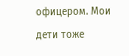офицером. Мои дети тоже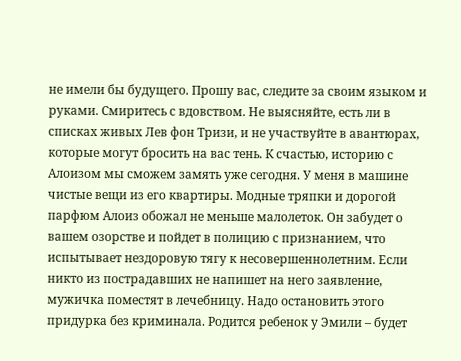не имели бы будущего. Прошу вас, следите за своим языком и руками. Смиритесь с вдовством. Не выясняйте, есть ли в списках живых Лев фон Тризи, и не участвуйте в авантюрах, которые могут бросить на вас тень. К счастью, историю с Алоизом мы сможем замять уже сегодня. У меня в машине чистые вещи из его квартиры. Модные тряпки и дорогой парфюм Алоиз обожал не меньше малолеток. Он забудет о вашем озорстве и пойдет в полицию с признанием, что испытывает нездоровую тягу к несовершеннолетним. Если никто из пострадавших не напишет на него заявление, мужичка поместят в лечебницу. Надо остановить этого придурка без криминала. Родится ребенок у Эмили – будет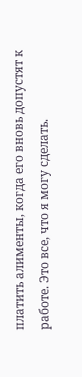платить алименты, когда его вновь допустят к работе. Это все, что я могу сделать.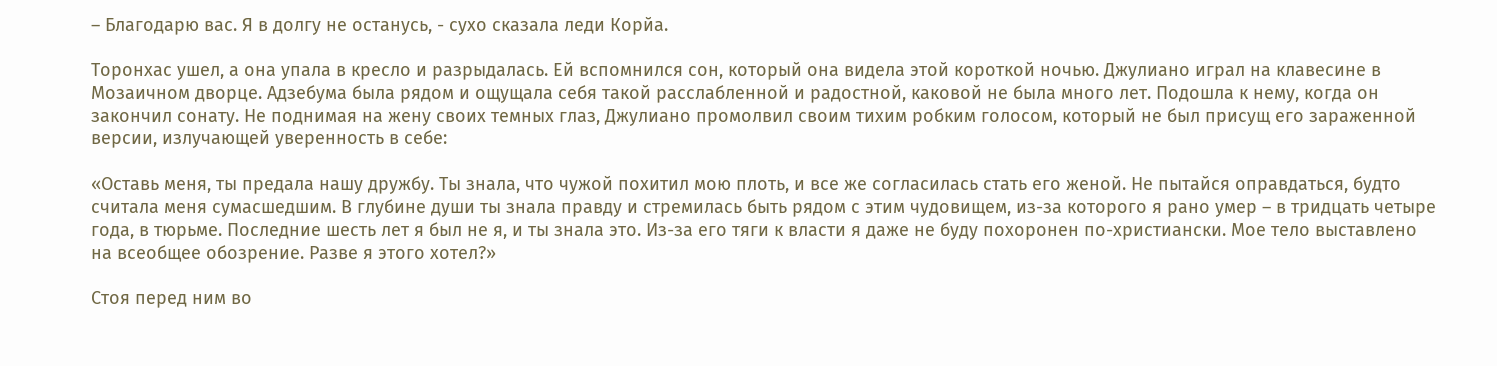– Благодарю вас. Я в долгу не останусь, - сухо сказала леди Корйа.

Торонхас ушел, а она упала в кресло и разрыдалась. Ей вспомнился сон, который она видела этой короткой ночью. Джулиано играл на клавесине в Мозаичном дворце. Адзебума была рядом и ощущала себя такой расслабленной и радостной, каковой не была много лет. Подошла к нему, когда он закончил сонату. Не поднимая на жену своих темных глаз, Джулиано промолвил своим тихим робким голосом, который не был присущ его зараженной версии, излучающей уверенность в себе:

«Оставь меня, ты предала нашу дружбу. Ты знала, что чужой похитил мою плоть, и все же согласилась стать его женой. Не пытайся оправдаться, будто считала меня сумасшедшим. В глубине души ты знала правду и стремилась быть рядом с этим чудовищем, из-за которого я рано умер – в тридцать четыре года, в тюрьме. Последние шесть лет я был не я, и ты знала это. Из-за его тяги к власти я даже не буду похоронен по-христиански. Мое тело выставлено на всеобщее обозрение. Разве я этого хотел?»

Стоя перед ним во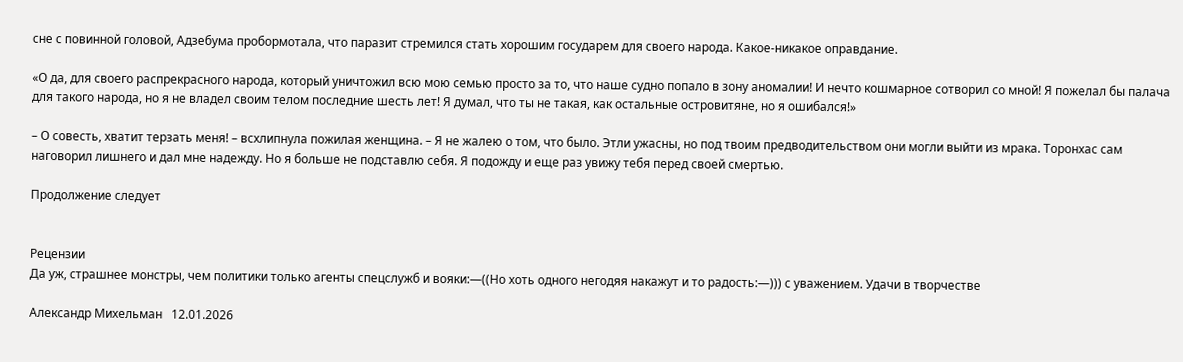сне с повинной головой, Адзебума пробормотала, что паразит стремился стать хорошим государем для своего народа. Какое-никакое оправдание.

«О да, для своего распрекрасного народа, который уничтожил всю мою семью просто за то, что наше судно попало в зону аномалии! И нечто кошмарное сотворил со мной! Я пожелал бы палача для такого народа, но я не владел своим телом последние шесть лет! Я думал, что ты не такая, как остальные островитяне, но я ошибался!»

– О совесть, хватит терзать меня! – всхлипнула пожилая женщина. – Я не жалею о том, что было. Этли ужасны, но под твоим предводительством они могли выйти из мрака. Торонхас сам наговорил лишнего и дал мне надежду. Но я больше не подставлю себя. Я подожду и еще раз увижу тебя перед своей смертью.

Продолжение следует


Рецензии
Да уж, страшнее монстры, чем политики только агенты спецслужб и вояки:—((Но хоть одного негодяя накажут и то радость:—))) с уважением. Удачи в творчестве

Александр Михельман   12.01.2026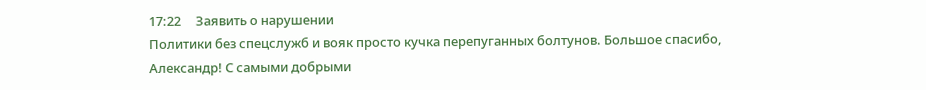17:22     Заявить о нарушении
Политики без спецслужб и вояк просто кучка перепуганных болтунов. Большое спасибо, Александр! С самыми добрыми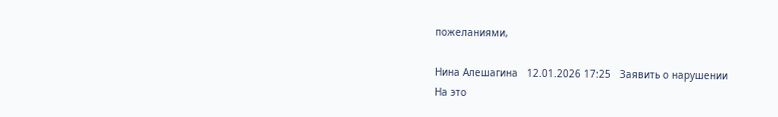пожеланиями,

Нина Алешагина   12.01.2026 17:25   Заявить о нарушении
На это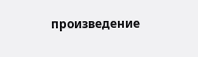произведение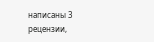написаны 3 рецензии,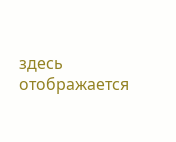здесь отображается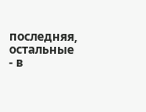последняя, остальные - в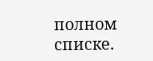полном списке.